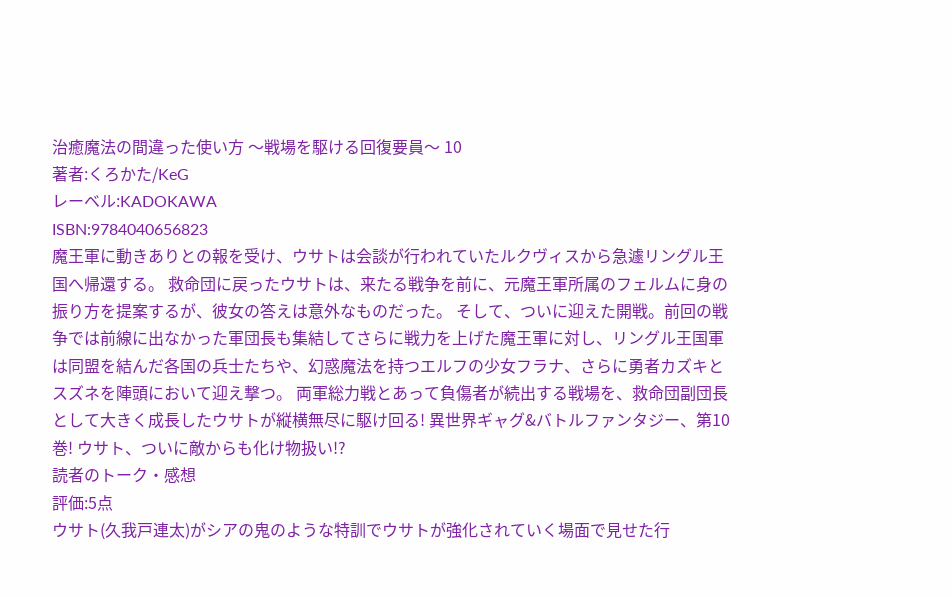治癒魔法の間違った使い方 〜戦場を駆ける回復要員〜 10
著者:くろかた/KeG
レーベル:KADOKAWA
ISBN:9784040656823
魔王軍に動きありとの報を受け、ウサトは会談が行われていたルクヴィスから急遽リングル王国へ帰還する。 救命団に戻ったウサトは、来たる戦争を前に、元魔王軍所属のフェルムに身の振り方を提案するが、彼女の答えは意外なものだった。 そして、ついに迎えた開戦。前回の戦争では前線に出なかった軍団長も集結してさらに戦力を上げた魔王軍に対し、リングル王国軍は同盟を結んだ各国の兵士たちや、幻惑魔法を持つエルフの少女フラナ、さらに勇者カズキとスズネを陣頭において迎え撃つ。 両軍総力戦とあって負傷者が続出する戦場を、救命団副団長として大きく成長したウサトが縦横無尽に駆け回る! 異世界ギャグ&バトルファンタジー、第10巻! ウサト、ついに敵からも化け物扱い!?
読者のトーク・感想
評価:5点
ウサト(久我戸連太)がシアの鬼のような特訓でウサトが強化されていく場面で見せた行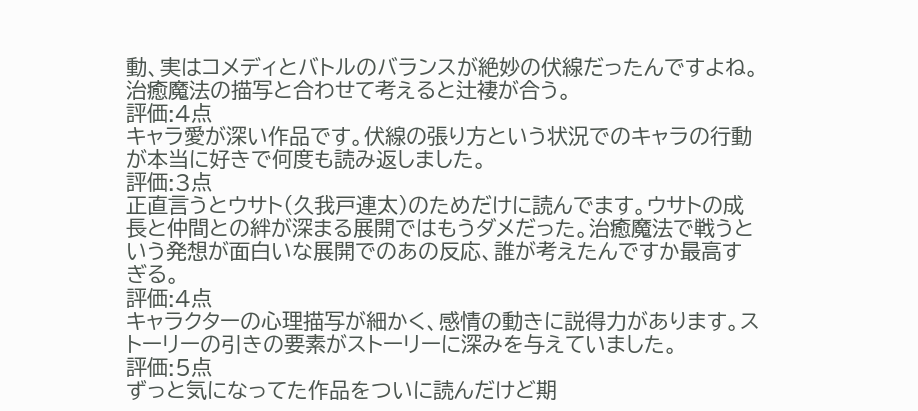動、実はコメディとバトルのバランスが絶妙の伏線だったんですよね。治癒魔法の描写と合わせて考えると辻褄が合う。
評価:4点
キャラ愛が深い作品です。伏線の張り方という状況でのキャラの行動が本当に好きで何度も読み返しました。
評価:3点
正直言うとウサト(久我戸連太)のためだけに読んでます。ウサトの成長と仲間との絆が深まる展開ではもうダメだった。治癒魔法で戦うという発想が面白いな展開でのあの反応、誰が考えたんですか最高すぎる。
評価:4点
キャラクターの心理描写が細かく、感情の動きに説得力があります。ストーリーの引きの要素がストーリーに深みを与えていました。
評価:5点
ずっと気になってた作品をついに読んだけど期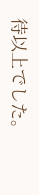待以上でした。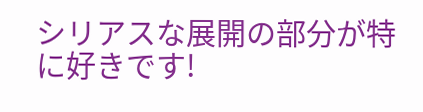シリアスな展開の部分が特に好きです!